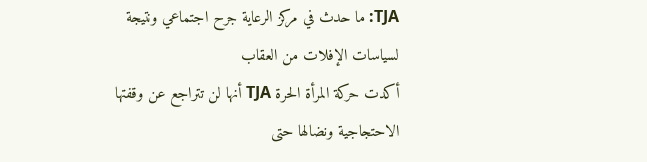TJA: ما حدث في مركز الرعاية جرح اجتماعي ونتيجة لسياسات الإفلات من العقاب
أكدت حركة المرأة الحرة TJA أنها لن تتراجع عن وقفتها الاحتجاجية ونضالها حتى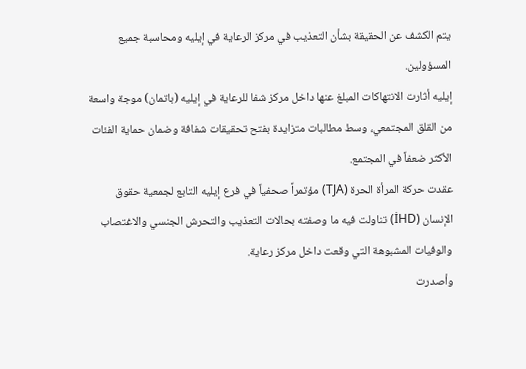يتم الكشف عن الحقيقة بشأن التعذيب في مركز الرعاية في إيليه ومحاسبة جميع المسؤولين.
إيليه أثارت الانتهاكات المبلغ عنها داخل مركز شفا للرعاية في إيليه (باتمان) موجة واسعة من القلق المجتمعي، وسط مطالبات متزايدة بفتح تحقيقات شفافة وضمان حماية الفئات الأكثر ضعفاً في المجتمع.
عقدت حركة المرأة الحرة (TJA) مؤتمراً صحفياً في فرع إيليه التابع لجمعية حقوق الإنسان (İHD) تناولت فيه ما وصفته بحالات التعذيب والتحرش الجنسي والاغتصاب والوفيات المشبوهة التي وقعت داخل مركز رعاية.
وأصدرت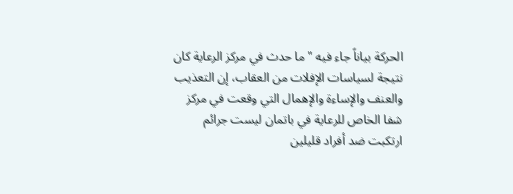الحركة بياناً جاء فيه "ما حدث في مركز الرعاية كان نتيجة لسياسات الإفلات من العقاب، إن التعذيب والعنف والإساءة والإهمال التي وقعت في مركز شفا الخاص للرعاية في باتمان ليست جرائم ارتكبت ضد أفراد قليلين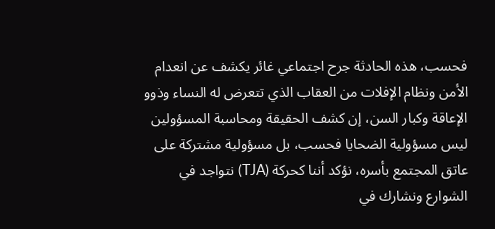فحسب، هذه الحادثة جرح اجتماعي غائر يكشف عن انعدام الأمن ونظام الإفلات من العقاب الذي تتعرض له النساء وذوو الإعاقة وكبار السن، إن كشف الحقيقة ومحاسبة المسؤولين ليس مسؤولية الضحايا فحسب، بل مسؤولية مشتركة على عاتق المجتمع بأسره، نؤكد أننا كحركة (TJA) نتواجد في الشوارع ونشارك في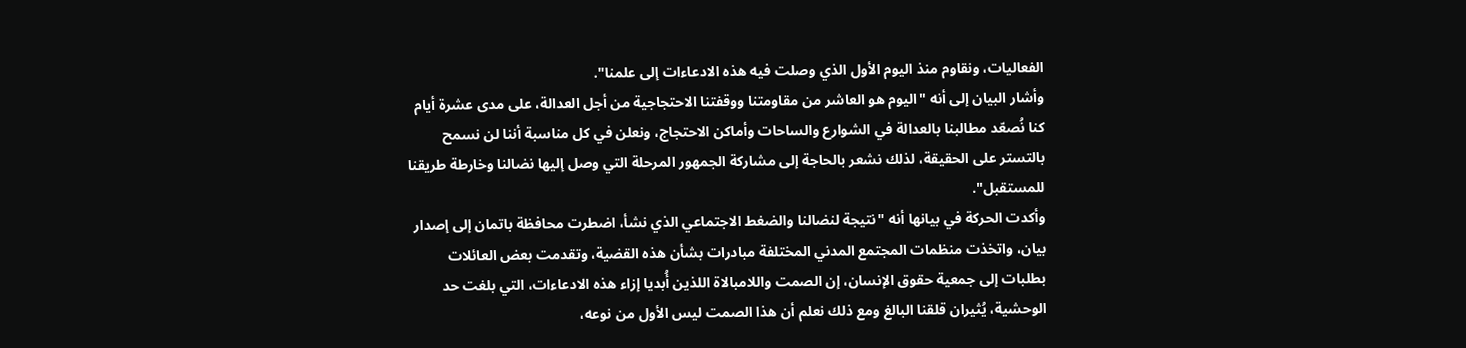الفعاليات، ونقاوم منذ اليوم الأول الذي وصلت فيه هذه الادعاءات إلى علمنا".
وأشار البيان إلى أنه "اليوم هو العاشر من مقاومتنا ووقفتنا الاحتجاجية من أجل العدالة، على مدى عشرة أيام كنا نُصعّد مطالبنا بالعدالة في الشوارع والساحات وأماكن الاحتجاج، ونعلن في كل مناسبة أننا لن نسمح بالتستر على الحقيقة، لذلك نشعر بالحاجة إلى مشاركة الجمهور المرحلة التي وصل إليها نضالنا وخارطة طريقنا للمستقبل".
وأكدت الحركة في بيانها أنه "نتيجة لنضالنا والضغط الاجتماعي الذي نشأ، اضطرت محافظة باتمان إلى إصدار بيان، واتخذت منظمات المجتمع المدني المختلفة مبادرات بشأن هذه القضية، وتقدمت بعض العائلات بطلبات إلى جمعية حقوق الإنسان، إن الصمت واللامبالاة اللذين أُبديا إزاء هذه الادعاءات، التي بلغت حد الوحشية، يُثيران قلقنا البالغ ومع ذلك نعلم أن هذا الصمت ليس الأول من نوعه،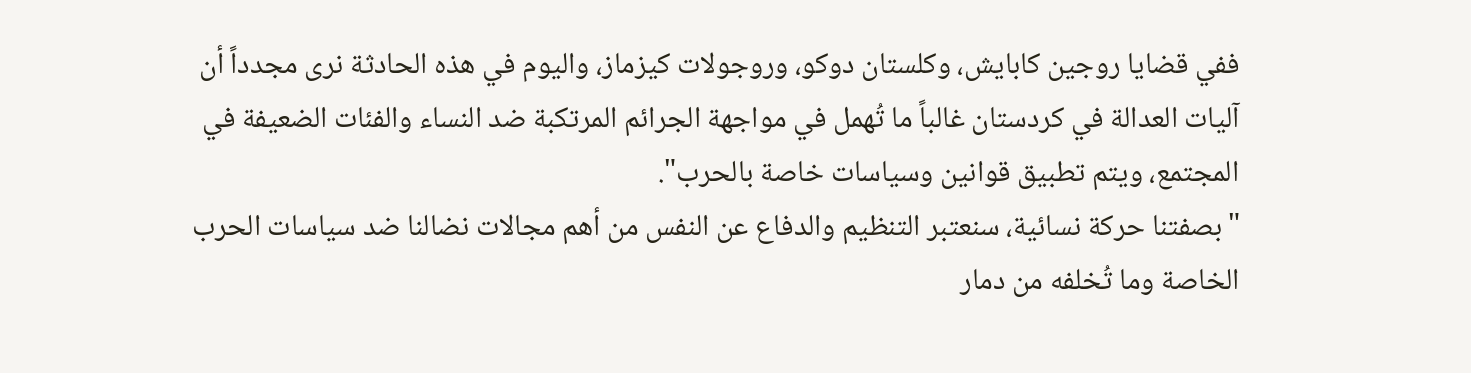ففي قضايا روجين كابايش، وكلستان دوكو، وروجولات كيزماز، واليوم في هذه الحادثة نرى مجدداً أن آليات العدالة في كردستان غالباً ما تُهمل في مواجهة الجرائم المرتكبة ضد النساء والفئات الضعيفة في المجتمع، ويتم تطبيق قوانين وسياسات خاصة بالحرب".
"بصفتنا حركة نسائية، سنعتبر التنظيم والدفاع عن النفس من أهم مجالات نضالنا ضد سياسات الحرب الخاصة وما تُخلفه من دمار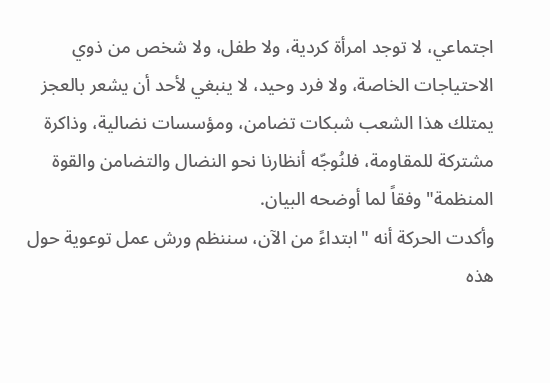اجتماعي، لا توجد امرأة كردية، ولا طفل، ولا شخص من ذوي الاحتياجات الخاصة، ولا فرد وحيد، لا ينبغي لأحد أن يشعر بالعجز يمتلك هذا الشعب شبكات تضامن، ومؤسسات نضالية، وذاكرة مشتركة للمقاومة، فلنُوجّه أنظارنا نحو النضال والتضامن والقوة المنظمة" وفقاً لما أوضحه البيان.
وأكدت الحركة أنه "ابتداءً من الآن، سننظم ورش عمل توعوية حول هذه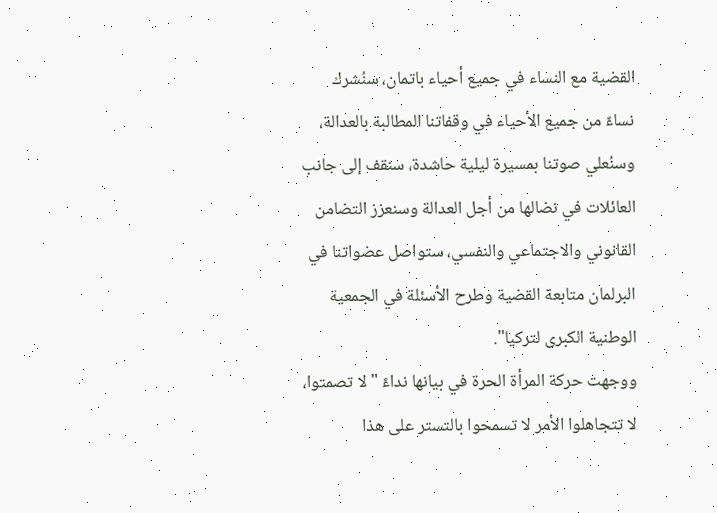القضية مع النساء في جميع أحياء باتمان، سنُشرك نساءً من جميع الأحياء في وقفاتنا المطالبة بالعدالة، وسنُعلي صوتنا بمسيرة ليلية حاشدة، سنقف إلى جانب العائلات في نضالها من أجل العدالة وسنعزز التضامن القانوني والاجتماعي والنفسي، ستواصل عضواتنا في البرلمان متابعة القضية وطرح الأسئلة في الجمعية الوطنية الكبرى لتركيا".
ووجهت حركة المرأة الحرة في بيانها نداءً "لا تصمتوا، لا تتجاهلوا الأمر لا تسمحوا بالتستر على هذا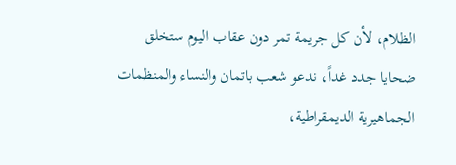الظلام، لأن كل جريمة تمر دون عقاب اليوم ستخلق ضحايا جدد غداً، ندعو شعب باتمان والنساء والمنظمات الجماهيرية الديمقراطية،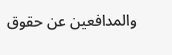والمدافعين عن حقوق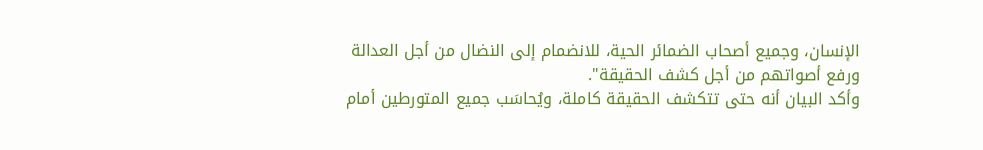الإنسان، وجميع أصحاب الضمائر الحية، للانضمام إلى النضال من أجل العدالة ورفع أصواتهم من أجل كشف الحقيقة".
وأكد البيان أنه حتى تتكشف الحقيقة كاملة، ويُحاسَب جميع المتورطين أمام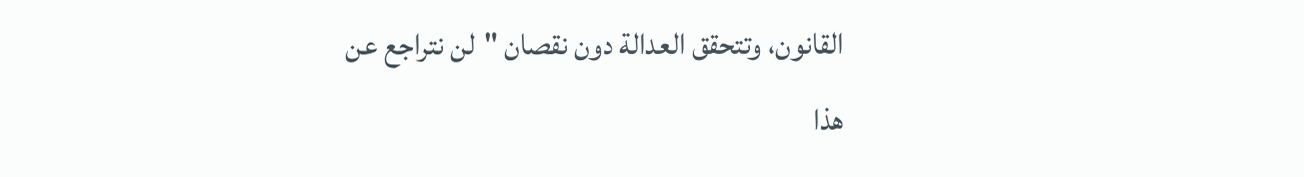القانون، وتتحقق العدالة دون نقصان "لن نتراجع عن هذا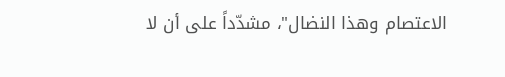الاعتصام وهذا النضال"، مشدّداً على أن لا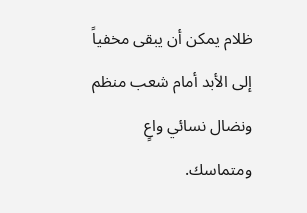ظلام يمكن أن يبقى مخفياً إلى الأبد أمام شعب منظم ونضال نسائي واعٍ ومتماسك.